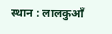स्थान : लालकुआँ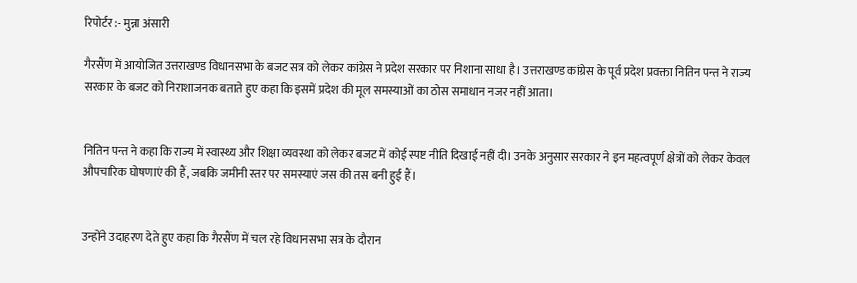रिपोर्टर :- मुन्ना अंसारी

गैरसैंण में आयोजित उत्तराखण्ड विधानसभा के बजट सत्र को लेकर कांग्रेस ने प्रदेश सरकार पर निशाना साधा है। उत्तराखण्ड कांग्रेस के पूर्व प्रदेश प्रवक्ता नितिन पन्त ने राज्य सरकार के बजट को निराशाजनक बताते हुए कहा कि इसमें प्रदेश की मूल समस्याओं का ठोस समाधान नजर नहीं आता।


नितिन पन्त ने कहा कि राज्य में स्वास्थ्य और शिक्षा व्यवस्था को लेकर बजट में कोई स्पष्ट नीति दिखाई नहीं दी। उनके अनुसार सरकार ने इन महत्वपूर्ण क्षेत्रों को लेकर केवल औपचारिक घोषणाएं की हैं, जबकि जमीनी स्तर पर समस्याएं जस की तस बनी हुई हैं।


उन्होंने उदाहरण देते हुए कहा कि गैरसैंण में चल रहे विधानसभा सत्र के दौरान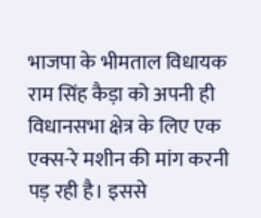भाजपा के भीमताल विधायक राम सिंह कैड़ा को अपनी ही विधानसभा क्षेत्र के लिए एक एक्स-रे मशीन की मांग करनी पड़ रही है। इससे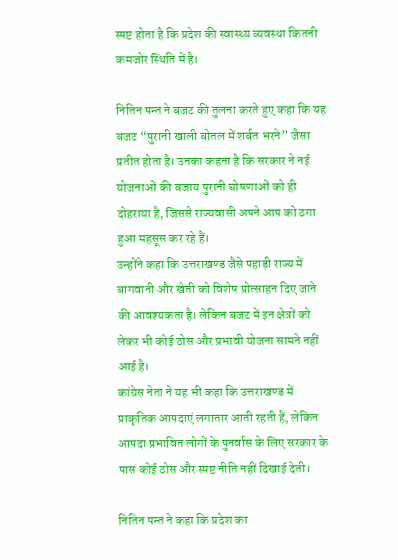स्पष्ट होता है कि प्रदेश की स्वास्थ्य व्यवस्था कितनी कमजोर स्थिति में है।

नितिन पन्त ने बजट की तुलना करते हुए कहा कि यह बजट “पुरानी खाली बोतल में शर्बत भरने” जैसा प्रतीत होता है। उनका कहना है कि सरकार ने नई योजनाओं की बजाय पुरानी घोषणाओं को ही दोहराया है, जिससे राज्यवासी अपने आप को ठगा हुआ महसूस कर रहे हैं।
उन्होंने कहा कि उत्तराखण्ड जैसे पहाड़ी राज्य में बागवानी और खेती को विशेष प्रोत्साहन दिए जाने की आवश्यकता है। लेकिन बजट में इन क्षेत्रों को लेकर भी कोई ठोस और प्रभावी योजना सामने नहीं आई है।
कांग्रेस नेता ने यह भी कहा कि उत्तराखण्ड में प्राकृतिक आपदाएं लगातार आती रहती हैं, लेकिन आपदा प्रभावित लोगों के पुनर्वास के लिए सरकार के पास कोई ठोस और स्पष्ट नीति नहीं दिखाई देती।

नितिन पन्त ने कहा कि प्रदेश का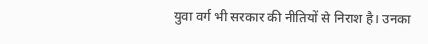युवा वर्ग भी सरकार की नीतियों से निराश है। उनका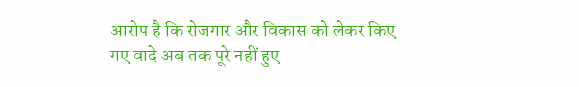आरोप है कि रोजगार और विकास को लेकर किए गए वादे अब तक पूरे नहीं हुए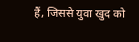हैं, जिससे युवा खुद को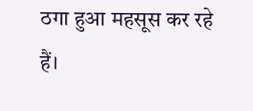ठगा हुआ महसूस कर रहे हैं।